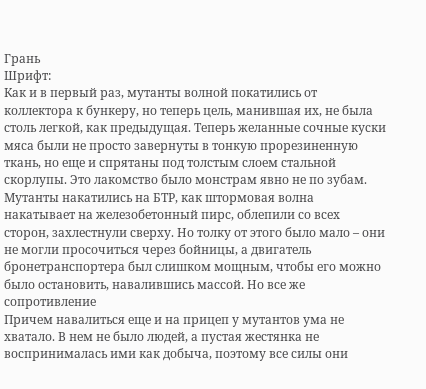Грань
Шрифт:
Как и в первый раз, мутанты волной покатились от коллектора к бункеру, но теперь цель, манившая их, не была столь легкой, как предыдущая. Теперь желанные сочные куски мяса были не просто завернуты в тонкую прорезиненную ткань, но еще и спрятаны под толстым слоем стальной скорлупы. Это лакомство было монстрам явно не по зубам.
Мутанты накатились на БТР, как штормовая волна накатывает на железобетонный пирс, облепили со всех сторон, захлестнули сверху. Но толку от этого было мало – они не могли просочиться через бойницы, а двигатель бронетранспортера был слишком мощным, чтобы его можно было остановить, навалившись массой. Но все же сопротивление
Причем навалиться еще и на прицеп у мутантов ума не хватало. В нем не было людей, а пустая жестянка не воспринималась ими как добыча, поэтому все силы они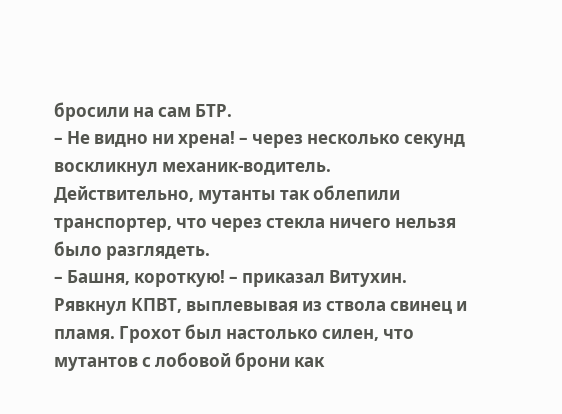бросили на сам БТР.
– Не видно ни хрена! – через несколько секунд воскликнул механик-водитель.
Действительно, мутанты так облепили транспортер, что через стекла ничего нельзя было разглядеть.
– Башня, короткую! – приказал Витухин.
Рявкнул КПВТ, выплевывая из ствола свинец и пламя. Грохот был настолько силен, что мутантов с лобовой брони как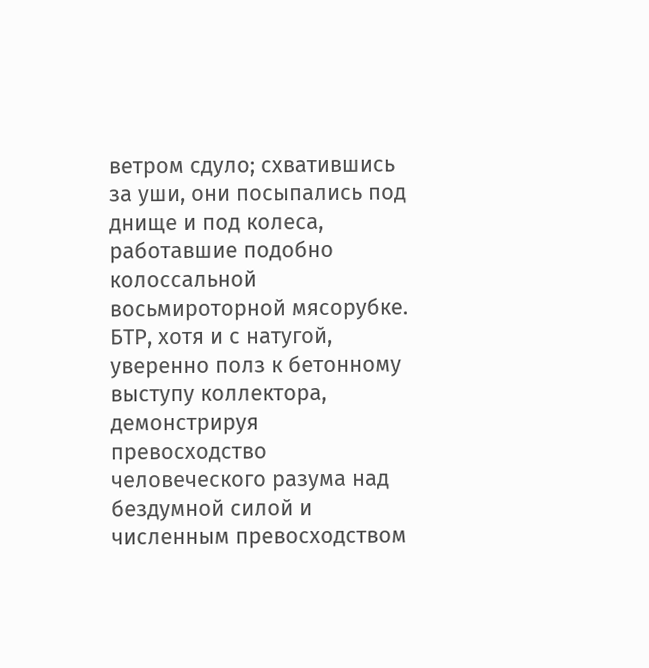ветром сдуло; схватившись за уши, они посыпались под днище и под колеса, работавшие подобно колоссальной восьмироторной мясорубке.
БТР, хотя и с натугой, уверенно полз к бетонному выступу коллектора, демонстрируя превосходство человеческого разума над бездумной силой и численным превосходством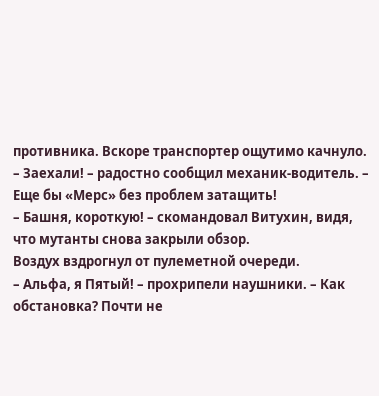противника. Вскоре транспортер ощутимо качнуло.
– Заехали! – радостно сообщил механик-водитель. – Еще бы «Мерс» без проблем затащить!
– Башня, короткую! – скомандовал Витухин, видя, что мутанты снова закрыли обзор.
Воздух вздрогнул от пулеметной очереди.
– Альфа, я Пятый! – прохрипели наушники. – Как обстановка? Почти не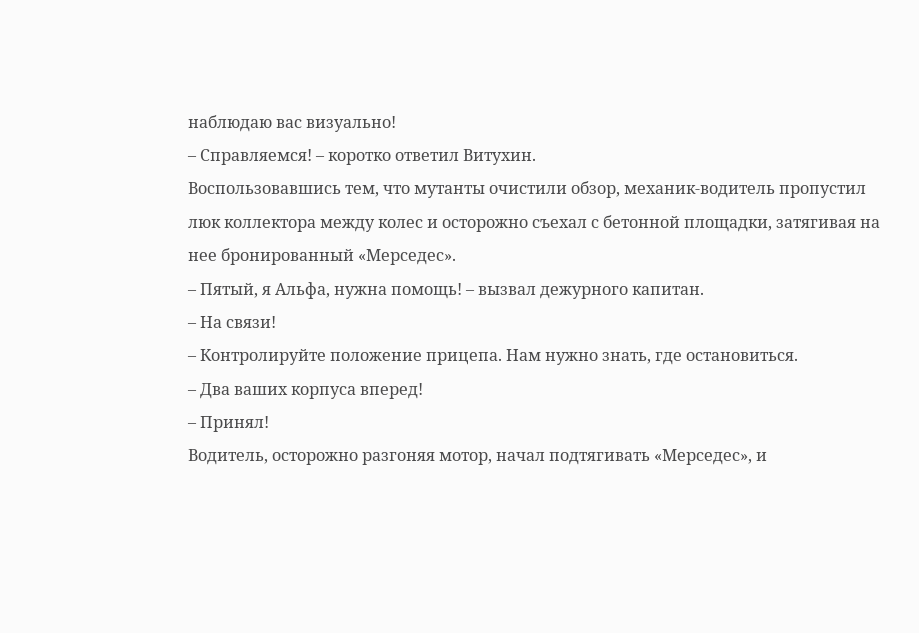наблюдаю вас визуально!
– Справляемся! – коротко ответил Витухин.
Воспользовавшись тем, что мутанты очистили обзор, механик-водитель пропустил люк коллектора между колес и осторожно съехал с бетонной площадки, затягивая на нее бронированный «Мерседес».
– Пятый, я Альфа, нужна помощь! – вызвал дежурного капитан.
– На связи!
– Контролируйте положение прицепа. Нам нужно знать, где остановиться.
– Два ваших корпуса вперед!
– Принял!
Водитель, осторожно разгоняя мотор, начал подтягивать «Мерседес», и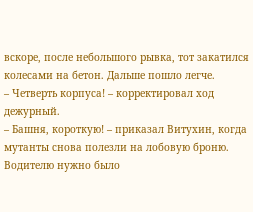вскоре, после небольшого рывка, тот закатился колесами на бетон. Дальше пошло легче.
– Четверть корпуса! – корректировал ход дежурный.
– Башня, короткую! – приказал Витухин, когда мутанты снова полезли на лобовую броню.
Водителю нужно было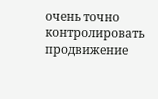очень точно контролировать продвижение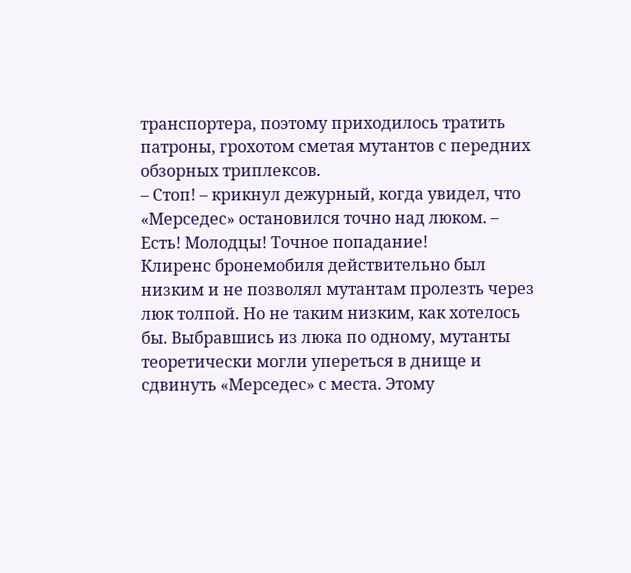транспортера, поэтому приходилось тратить патроны, грохотом сметая мутантов с передних обзорных триплексов.
– Стоп! – крикнул дежурный, когда увидел, что «Мерседес» остановился точно над люком. – Есть! Молодцы! Точное попадание!
Клиренс бронемобиля действительно был низким и не позволял мутантам пролезть через люк толпой. Но не таким низким, как хотелось бы. Выбравшись из люка по одному, мутанты теоретически могли упереться в днище и сдвинуть «Мерседес» с места. Этому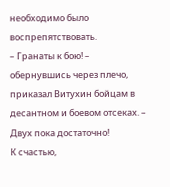необходимо было воспрепятствовать.
– Гранаты к бою! – обернувшись через плечо, приказал Витухин бойцам в десантном и боевом отсеках. – Двух пока достаточно!
К счастью,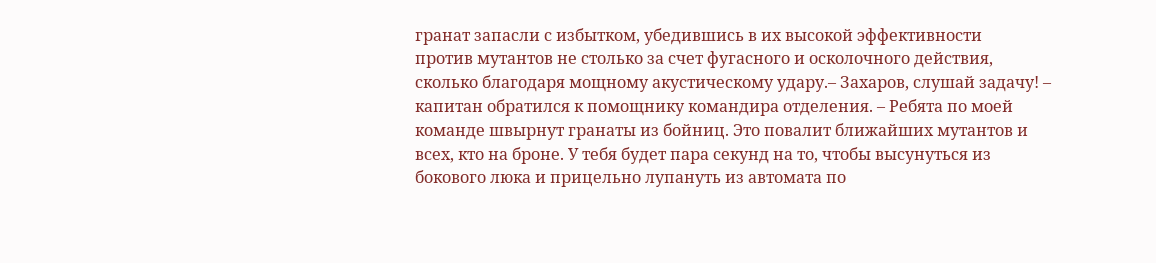гранат запасли с избытком, убедившись в их высокой эффективности
против мутантов не столько за счет фугасного и осколочного действия, сколько благодаря мощному акустическому удару.– Захаров, слушай задачу! – капитан обратился к помощнику командира отделения. – Ребята по моей команде швырнут гранаты из бойниц. Это повалит ближайших мутантов и всех, кто на броне. У тебя будет пара секунд на то, чтобы высунуться из бокового люка и прицельно лупануть из автомата по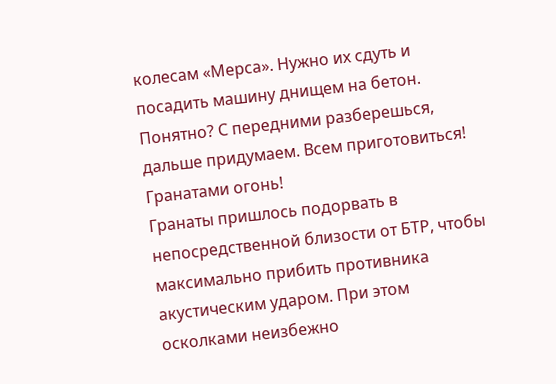колесам «Мерса». Нужно их сдуть и посадить машину днищем на бетон. Понятно? С передними разберешься, дальше придумаем. Всем приготовиться! Гранатами огонь!
Гранаты пришлось подорвать в непосредственной близости от БТР, чтобы максимально прибить противника акустическим ударом. При этом осколками неизбежно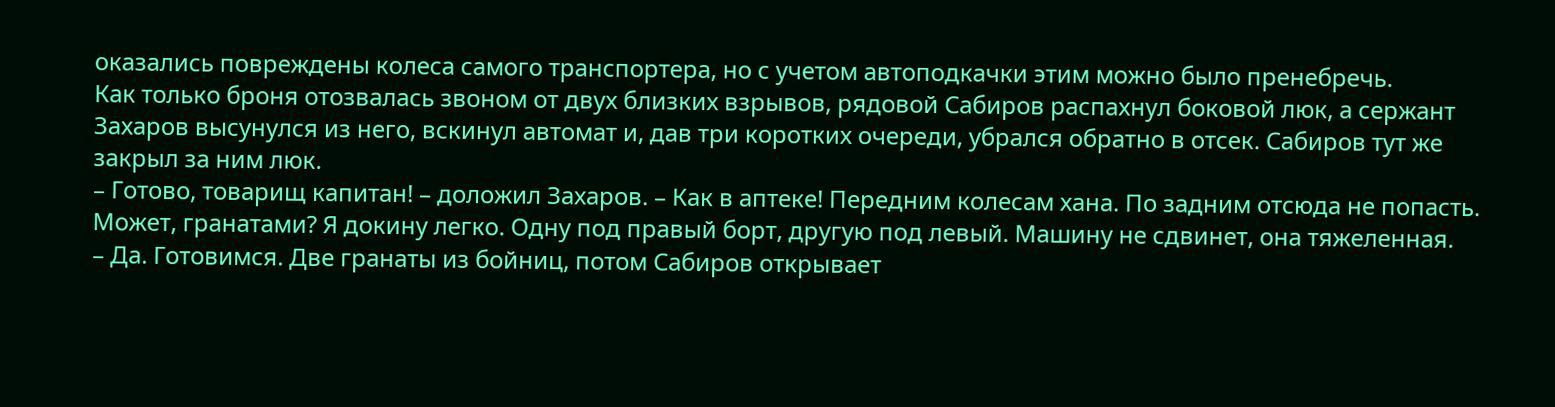оказались повреждены колеса самого транспортера, но с учетом автоподкачки этим можно было пренебречь.
Как только броня отозвалась звоном от двух близких взрывов, рядовой Сабиров распахнул боковой люк, а сержант Захаров высунулся из него, вскинул автомат и, дав три коротких очереди, убрался обратно в отсек. Сабиров тут же закрыл за ним люк.
– Готово, товарищ капитан! – доложил Захаров. – Как в аптеке! Передним колесам хана. По задним отсюда не попасть. Может, гранатами? Я докину легко. Одну под правый борт, другую под левый. Машину не сдвинет, она тяжеленная.
– Да. Готовимся. Две гранаты из бойниц, потом Сабиров открывает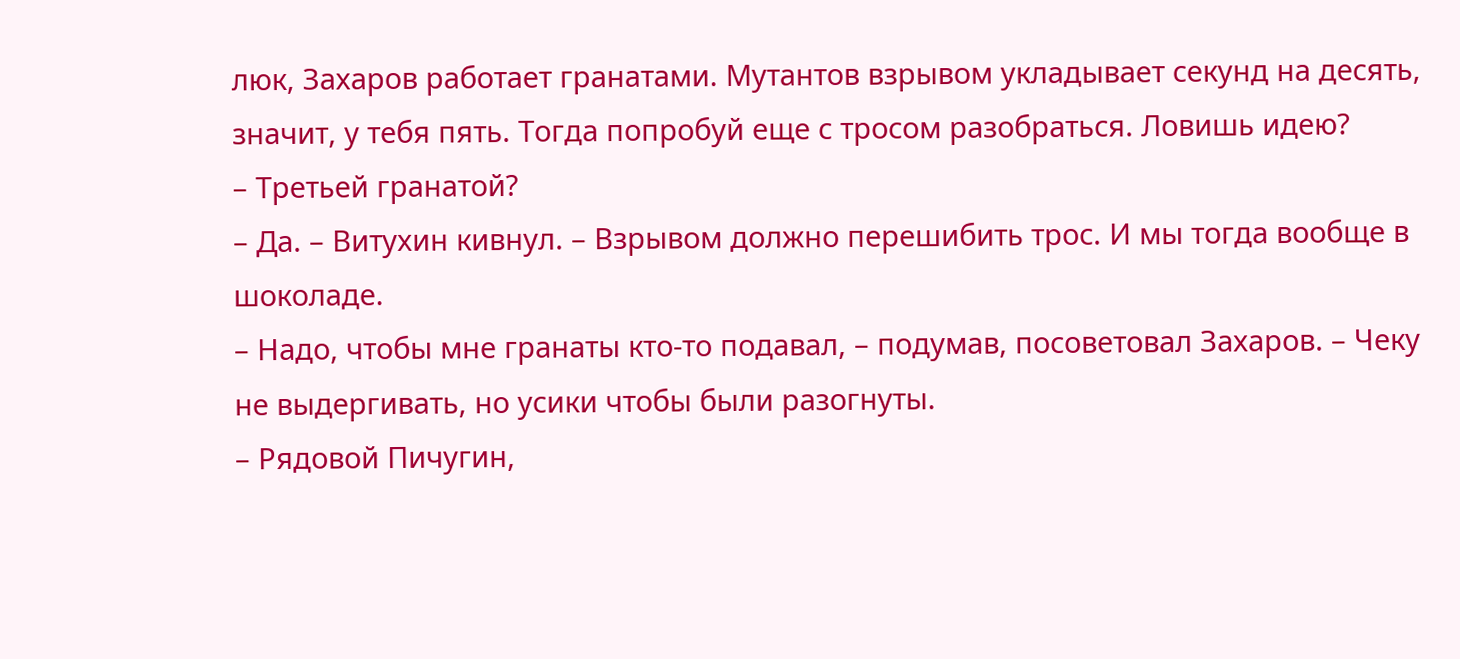люк, Захаров работает гранатами. Мутантов взрывом укладывает секунд на десять, значит, у тебя пять. Тогда попробуй еще с тросом разобраться. Ловишь идею?
– Третьей гранатой?
– Да. – Витухин кивнул. – Взрывом должно перешибить трос. И мы тогда вообще в шоколаде.
– Надо, чтобы мне гранаты кто-то подавал, – подумав, посоветовал Захаров. – Чеку не выдергивать, но усики чтобы были разогнуты.
– Рядовой Пичугин,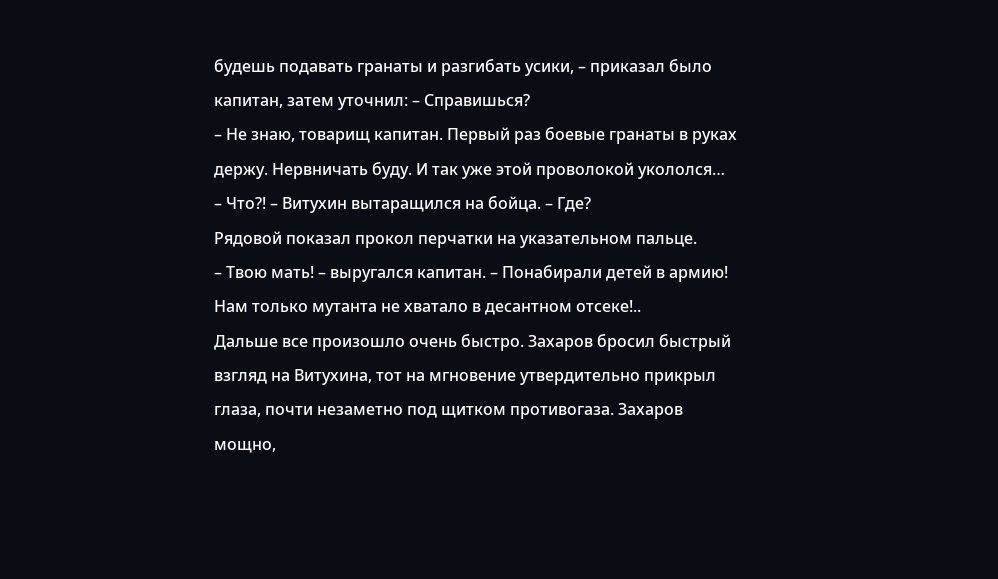будешь подавать гранаты и разгибать усики, – приказал было капитан, затем уточнил: – Справишься?
– Не знаю, товарищ капитан. Первый раз боевые гранаты в руках держу. Нервничать буду. И так уже этой проволокой укололся…
– Что?! – Витухин вытаращился на бойца. – Где?
Рядовой показал прокол перчатки на указательном пальце.
– Твою мать! – выругался капитан. – Понабирали детей в армию! Нам только мутанта не хватало в десантном отсеке!..
Дальше все произошло очень быстро. Захаров бросил быстрый взгляд на Витухина, тот на мгновение утвердительно прикрыл глаза, почти незаметно под щитком противогаза. Захаров мощно,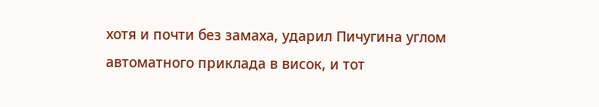хотя и почти без замаха, ударил Пичугина углом автоматного приклада в висок, и тот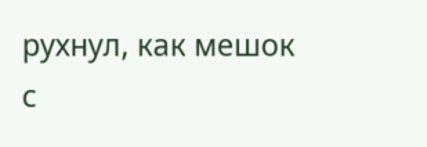рухнул, как мешок с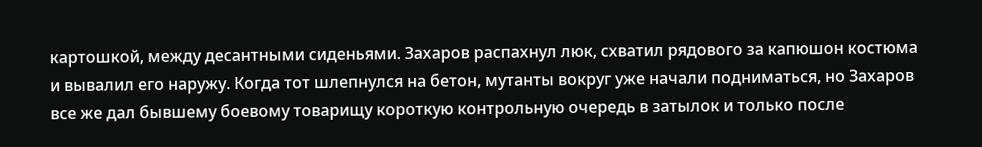картошкой, между десантными сиденьями. Захаров распахнул люк, схватил рядового за капюшон костюма и вывалил его наружу. Когда тот шлепнулся на бетон, мутанты вокруг уже начали подниматься, но Захаров все же дал бывшему боевому товарищу короткую контрольную очередь в затылок и только после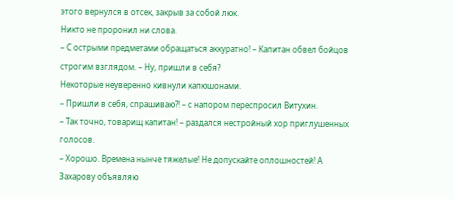этого вернулся в отсек, закрыв за собой люк.
Никто не проронил ни слова.
– С острыми предметами обращаться аккуратно! – Капитан обвел бойцов строгим взглядом. – Ну, пришли в себя?
Некоторые неуверенно кивнули капюшонами.
– Пришли в себя, спрашиваю?! – с напором переспросил Витухин.
– Так точно, товарищ капитан! – раздался нестройный хор приглушенных голосов.
– Хорошо. Времена нынче тяжелые! Не допускайте оплошностей! А Захарову объявляю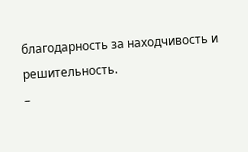благодарность за находчивость и решительность.
–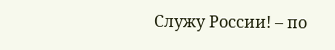Служу России! – по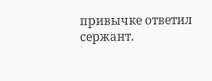привычке ответил сержант.